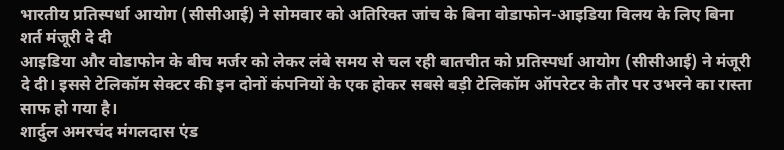भारतीय प्रतिस्पर्धा आयोग (सीसीआई) ने सोमवार को अतिरिक्त जांच के बिना वोडाफोन-आइडिया विलय के लिए बिना शर्त मंजूरी दे दी
आइडिया और वोडाफोन के बीच मर्जर को लेकर लंबे समय से चल रही बातचीत को प्रतिस्पर्धा आयोग (सीसीआई) ने मंजूरी दे दी। इससे टेलिकॉम सेक्टर की इन दोनों कंपनियों के एक होकर सबसे बड़ी टेलिकॉम ऑपरेटर के तौर पर उभरने का रास्ता साफ हो गया है।
शार्दुल अमरचंद मंगलदास एंड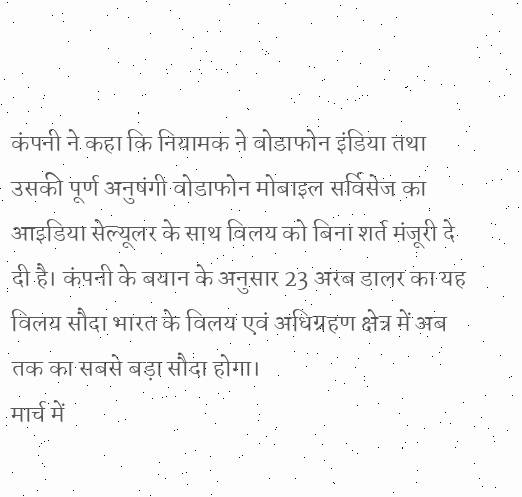कंपनी ने कहा कि नियामक ने वोडाफोन इंडिया तथा उसकी पूर्ण अनुषंगी वोडाफोन मोबाइल सर्विसेज का आइडिया सेल्यूलर के साथ विलय को बिना शर्त मंजूरी दे दी है। कंपनी के बयान के अनुसार 23 अरब डालर का यह विलय सौदा भारत के विलय एवं अधिग्रहण क्षेत्र में अब तक का सबसे बड़ा सौदा होगा।
मार्च में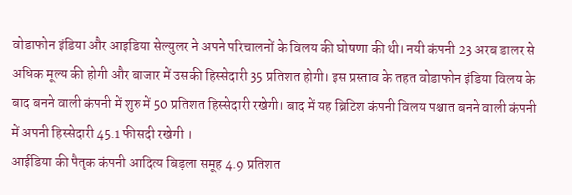वोडाफोन इंडिया और आइडिया सेल्युलर ने अपने परिचालनों के विलय की घोषणा की थी। नयी कंपनी 23 अरब डालर से अधिक मूल्य की होगी और बाजार में उसकी हिस्सेदारी 35 प्रतिशत होगी। इस प्रस्ताव के तहत वोडाफोन इंडिया विलय के बाद बनने वाली कंपनी में शुरु में 50 प्रतिशत हिस्सेदारी रखेगी। बाद में यह ब्रिटिश कंपनी विलय पश्चात बनने वाली कंपनी में अपनी हिस्सेदारी 45.1 फीसदी रखेगी ।
आईडिया की पैतृक कंपनी आदित्य बिड़ला समूह 4.9 प्रतिशत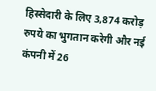हिस्सेदारी के लिए 3,874 करोड़ रुपये का भुगतान करेगी और नई कंपनी में 26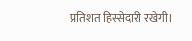प्रतिशत हिस्सेदारी रखेगी।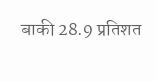बाकी 28.9 प्रतिशत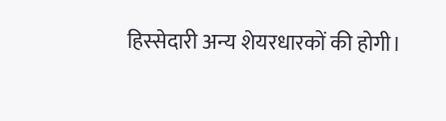हिस्सेदारी अन्य शेयरधारकों की होगी।